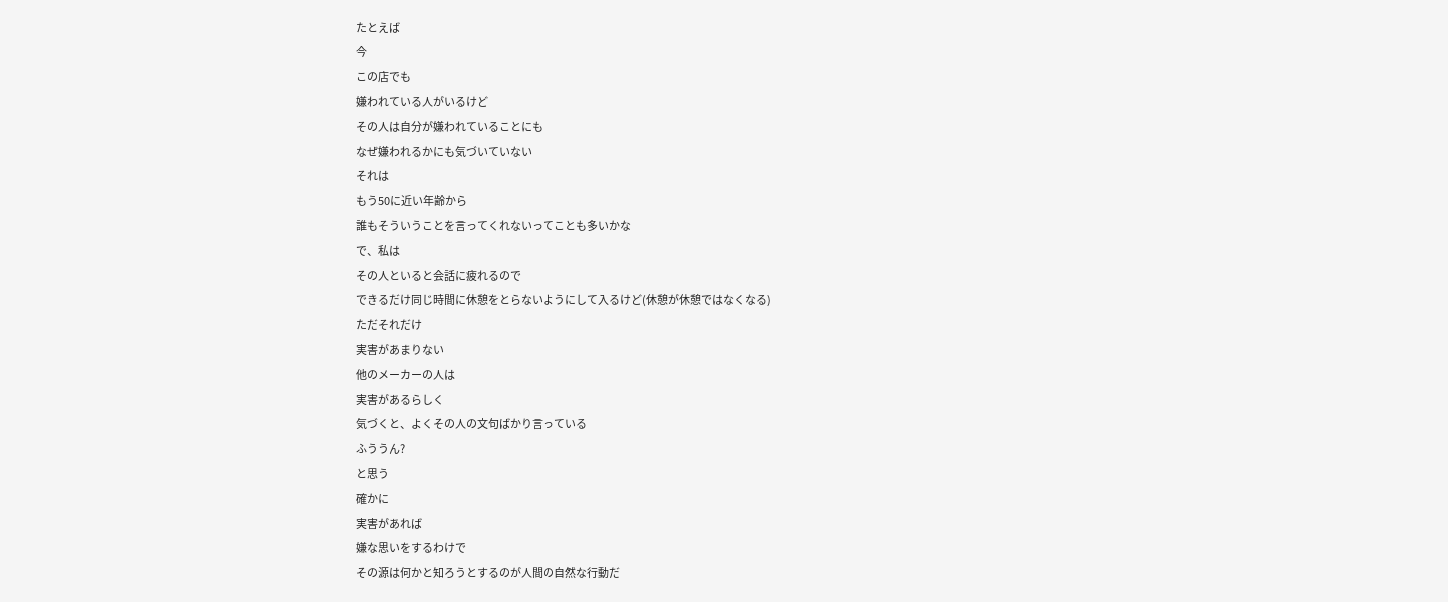たとえば
今
この店でも
嫌われている人がいるけど
その人は自分が嫌われていることにも
なぜ嫌われるかにも気づいていない
それは
もう50に近い年齢から
誰もそういうことを言ってくれないってことも多いかな
で、私は
その人といると会話に疲れるので
できるだけ同じ時間に休憩をとらないようにして入るけど(休憩が休憩ではなくなる)
ただそれだけ
実害があまりない
他のメーカーの人は
実害があるらしく
気づくと、よくその人の文句ばかり言っている
ふううん?
と思う
確かに
実害があれば
嫌な思いをするわけで
その源は何かと知ろうとするのが人間の自然な行動だ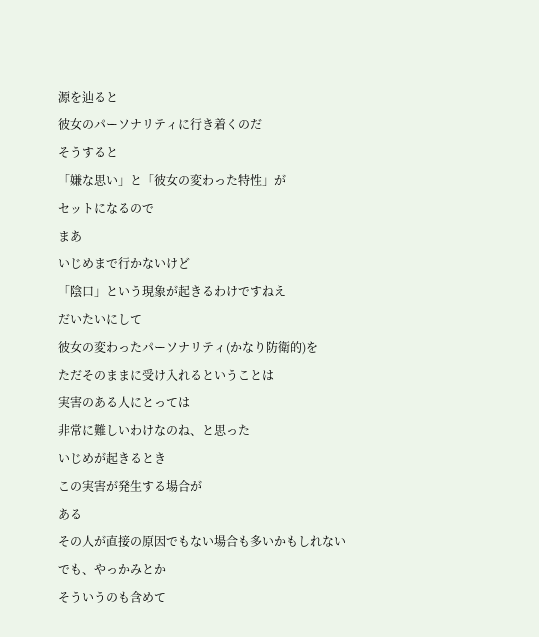源を辿ると
彼女のパーソナリティに行き着くのだ
そうすると
「嫌な思い」と「彼女の変わった特性」が
セットになるので
まあ
いじめまで行かないけど
「陰口」という現象が起きるわけですねえ
だいたいにして
彼女の変わったパーソナリティ(かなり防衛的)を
ただそのままに受け入れるということは
実害のある人にとっては
非常に難しいわけなのね、と思った
いじめが起きるとき
この実害が発生する場合が
ある
その人が直接の原因でもない場合も多いかもしれない
でも、やっかみとか
そういうのも含めて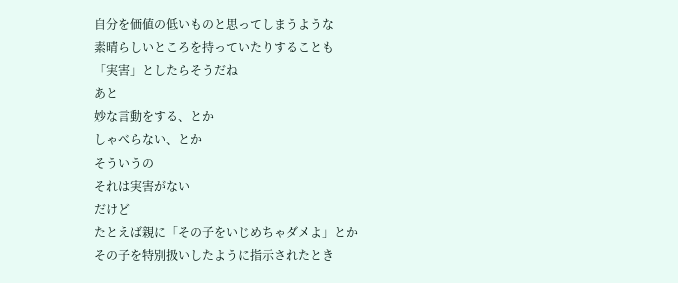自分を価値の低いものと思ってしまうような
素晴らしいところを持っていたりすることも
「実害」としたらそうだね
あと
妙な言動をする、とか
しゃべらない、とか
そういうの
それは実害がない
だけど
たとえば親に「その子をいじめちゃダメよ」とか
その子を特別扱いしたように指示されたとき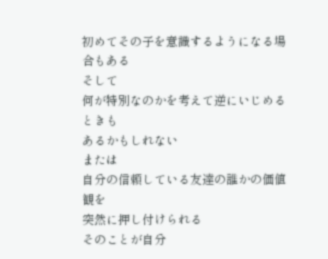初めてその子を意識するようになる場合もある
そして
何が特別なのかを考えて逆にいじめるときも
あるかもしれない
または
自分の信頼している友達の誰かの価値観を
突然に押し付けられる
そのことが自分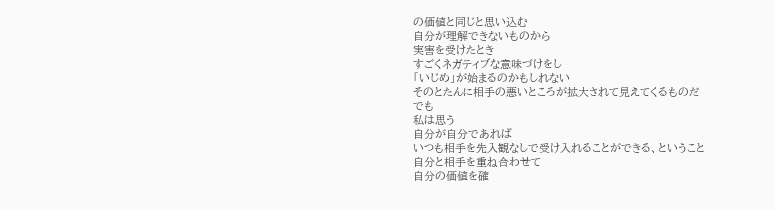の価値と同じと思い込む
自分が理解できないものから
実害を受けたとき
すごくネガティブな意味づけをし
「いじめ」が始まるのかもしれない
そのとたんに相手の悪いところが拡大されて見えてくるものだ
でも
私は思う
自分が自分であれば
いつも相手を先入観なしで受け入れることができる、ということ
自分と相手を重ね合わせて
自分の価値を確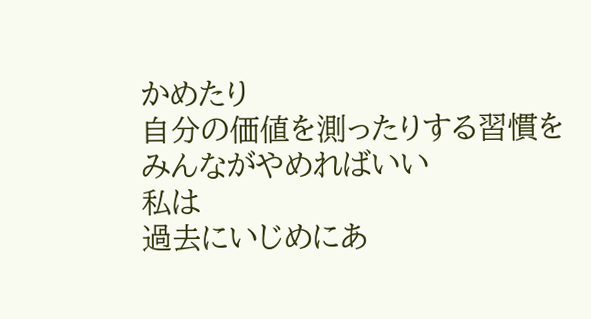かめたり
自分の価値を測ったりする習慣を
みんながやめればいい
私は
過去にいじめにあ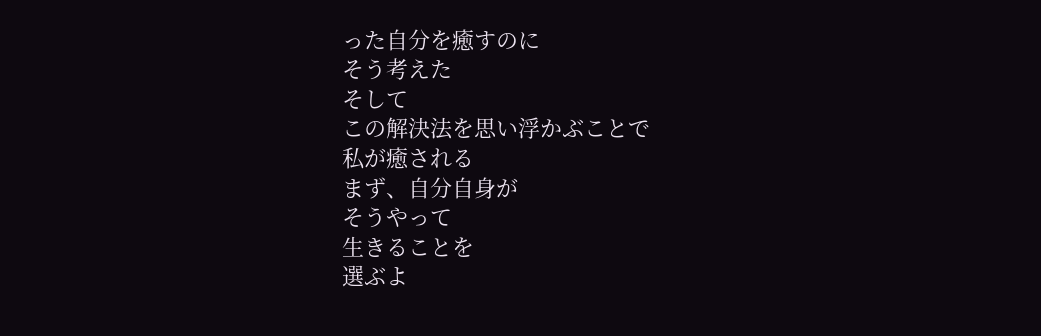った自分を癒すのに
そう考えた
そして
この解決法を思い浮かぶことで
私が癒される
まず、自分自身が
そうやって
生きることを
選ぶよ